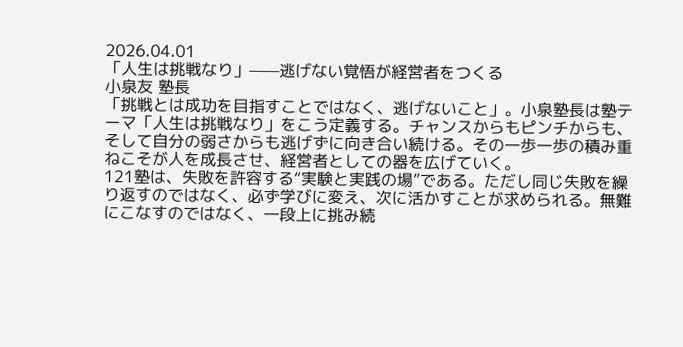2026.04.01
「人生は挑戦なり」——逃げない覚悟が経営者をつくる
小泉友 塾長
「挑戦とは成功を目指すことではなく、逃げないこと」。小泉塾長は塾テーマ「人生は挑戦なり」をこう定義する。チャンスからもピンチからも、そして自分の弱さからも逃げずに向き合い続ける。その一歩一歩の積み重ねこそが人を成長させ、経営者としての器を広げていく。
121塾は、失敗を許容する“実験と実践の場”である。ただし同じ失敗を繰り返すのではなく、必ず学びに変え、次に活かすことが求められる。無難にこなすのではなく、一段上に挑み続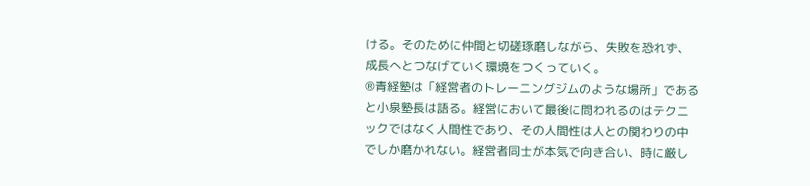ける。そのために仲間と切磋琢磨しながら、失敗を恐れず、成長へとつなげていく環境をつくっていく。
®青経塾は「経営者のトレーニングジムのような場所」であると小泉塾長は語る。経営において最後に問われるのはテクニックではなく人間性であり、その人間性は人との関わりの中でしか磨かれない。経営者同士が本気で向き合い、時に厳し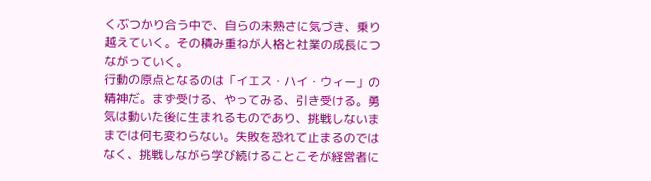くぶつかり合う中で、自らの未熟さに気づき、乗り越えていく。その積み重ねが人格と社業の成長につながっていく。
行動の原点となるのは「イエス・ハイ・ウィー」の精神だ。まず受ける、やってみる、引き受ける。勇気は動いた後に生まれるものであり、挑戦しないままでは何も変わらない。失敗を恐れて止まるのではなく、挑戦しながら学び続けることこそが経営者に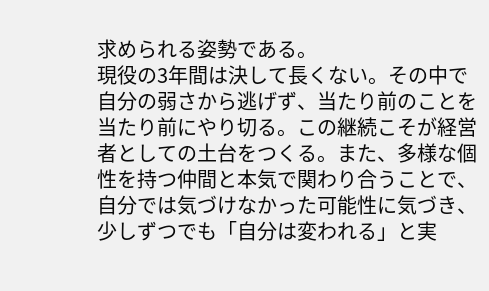求められる姿勢である。
現役の3年間は決して長くない。その中で自分の弱さから逃げず、当たり前のことを当たり前にやり切る。この継続こそが経営者としての土台をつくる。また、多様な個性を持つ仲間と本気で関わり合うことで、自分では気づけなかった可能性に気づき、少しずつでも「自分は変われる」と実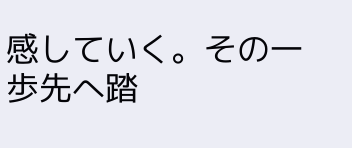感していく。その一歩先へ踏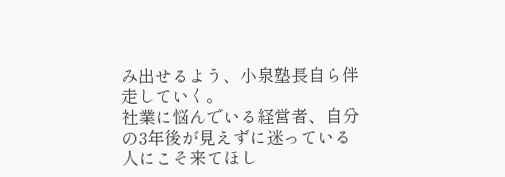み出せるよう、小泉塾長自ら伴走していく。
社業に悩んでいる経営者、自分の3年後が見えずに迷っている人にこそ来てほし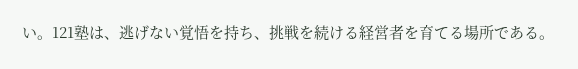い。121塾は、逃げない覚悟を持ち、挑戦を続ける経営者を育てる場所である。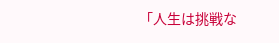「人生は挑戦な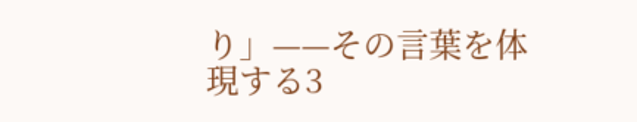り」——その言葉を体現する3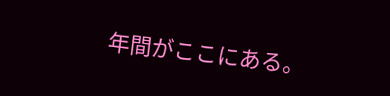年間がここにある。